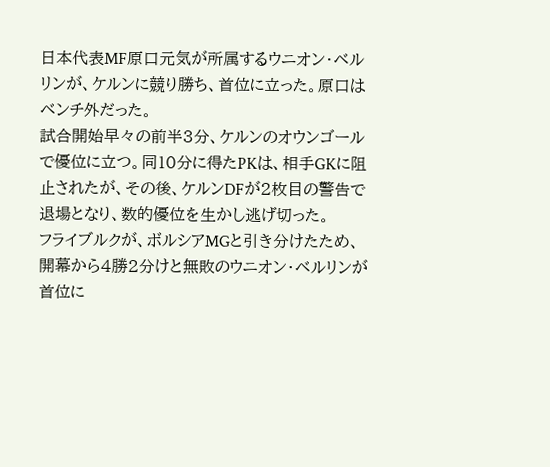日本代表MF原口元気が所属するウニオン・ベルリンが、ケルンに競り勝ち、首位に立った。原口はベンチ外だった。
試合開始早々の前半3分、ケルンのオウンゴールで優位に立つ。同10分に得たPKは、相手GKに阻止されたが、その後、ケルンDFが2枚目の警告で退場となり、数的優位を生かし逃げ切った。
フライブルクが、ボルシアMGと引き分けたため、開幕から4勝2分けと無敗のウニオン・ベルリンが首位に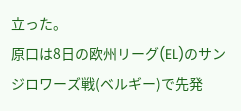立った。
原口は8日の欧州リーグ(EL)のサンジロワーズ戦(ベルギー)で先発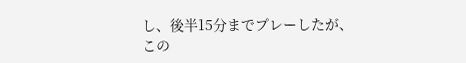し、後半15分までプレーしたが、この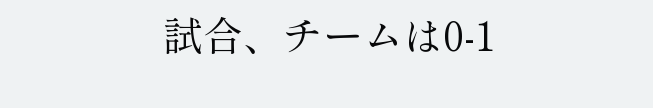試合、チームは0-1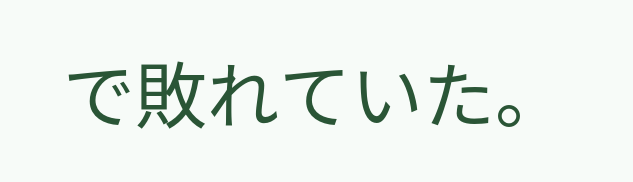で敗れていた。